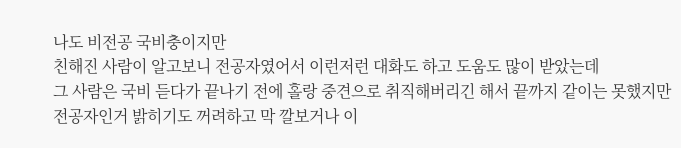나도 비전공 국비충이지만
친해진 사람이 알고보니 전공자였어서 이런저런 대화도 하고 도움도 많이 받았는데
그 사람은 국비 듣다가 끝나기 전에 홀랑 중견으로 취직해버리긴 해서 끝까지 같이는 못했지만
전공자인거 밝히기도 꺼려하고 막 깔보거나 이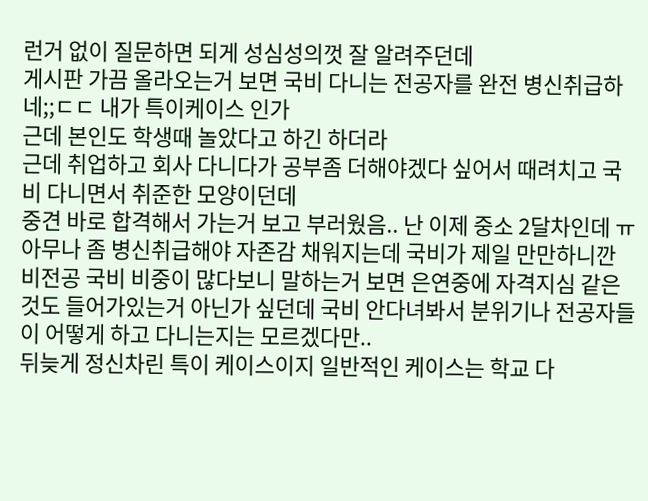런거 없이 질문하면 되게 성심성의껏 잘 알려주던데
게시판 가끔 올라오는거 보면 국비 다니는 전공자를 완전 병신취급하네;;ㄷㄷ 내가 특이케이스 인가
근데 본인도 학생때 놀았다고 하긴 하더라
근데 취업하고 회사 다니다가 공부좀 더해야겠다 싶어서 때려치고 국비 다니면서 취준한 모양이던데
중견 바로 합격해서 가는거 보고 부러웠음.. 난 이제 중소 2달차인데 ㅠ
아무나 좀 병신취급해야 자존감 채워지는데 국비가 제일 만만하니깐
비전공 국비 비중이 많다보니 말하는거 보면 은연중에 자격지심 같은것도 들어가있는거 아닌가 싶던데 국비 안다녀봐서 분위기나 전공자들이 어떻게 하고 다니는지는 모르겠다만..
뒤늦게 정신차린 특이 케이스이지 일반적인 케이스는 학교 다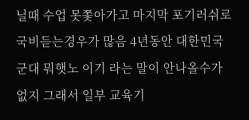닐때 수업 못쫓아가고 마지막 포기러쉬로 국비듣는경우가 많음 4년동안 대한민국 군대 뭐햇노 이기 라는 말이 안나올수가 없지 그래서 일부 교육기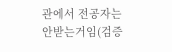관에서 전공자는 안받는거임(검증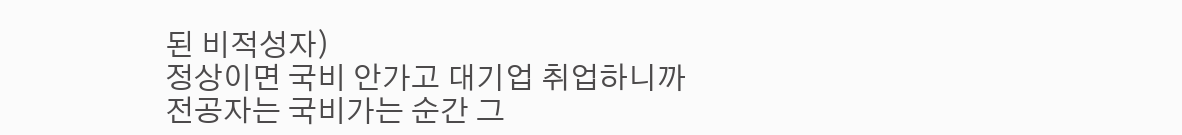된 비적성자)
정상이면 국비 안가고 대기업 취업하니까
전공자는 국비가는 순간 그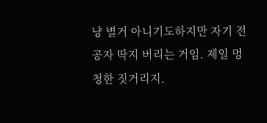냥 별거 아니기도하지만 자기 전공자 딱지 버리는 거임. 제일 멍청한 짓거리지.